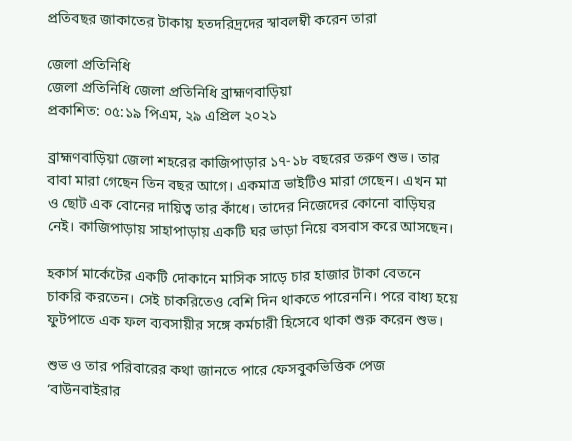প্রতিবছর জাকাতের টাকায় হতদরিদ্রদের স্বাবলম্বী করেন তারা

জেলা প্রতিনিধি
জেলা প্রতিনিধি জেলা প্রতিনিধি ব্রাহ্মণবাড়িয়া
প্রকাশিত: ০৫:১৯ পিএম, ২৯ এপ্রিল ২০২১

ব্রাহ্মণবাড়িয়া জেলা শহরের কাজিপাড়ার ১৭-১৮ বছরের তরুণ শুভ। তার বাবা মারা গেছেন তিন বছর আগে। একমাত্র ভাইটিও মারা গেছেন। এখন মা ও ছোট এক বোনের দায়িত্ব তার কাঁধে। তাদের নিজেদের কোনো বাড়িঘর নেই। কাজিপাড়ায় সাহাপাড়ায় একটি ঘর ভাড়া নিয়ে বসবাস করে আসছেন।

হকার্স মার্কেটের একটি দোকানে মাসিক সাড়ে চার হাজার টাকা বেতনে চাকরি করতেন। সেই চাকরিতেও বেশি দিন থাকতে পারেননি। পরে বাধ্য হয়ে ফুটপাতে এক ফল ব্যবসায়ীর সঙ্গে কর্মচারী হিসেবে থাকা শুরু করেন শুভ।

শুভ ও তার পরিবারের কথা জানতে পারে ফেসবুকভিত্তিক পেজ ‘বাউনবাইরার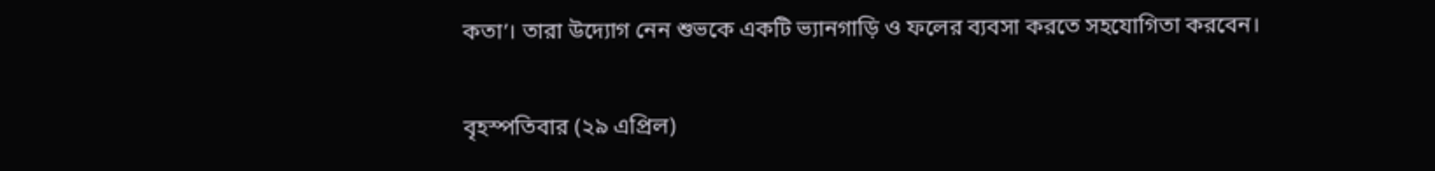কতা’। তারা উদ্যোগ নেন শুভকে একটি ভ্যানগাড়ি ও ফলের ব্যবসা করতে সহযোগিতা করবেন।

বৃহস্পতিবার (২৯ এপ্রিল)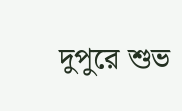দুপুরে শুভ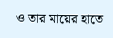ও তার মায়ের হাতে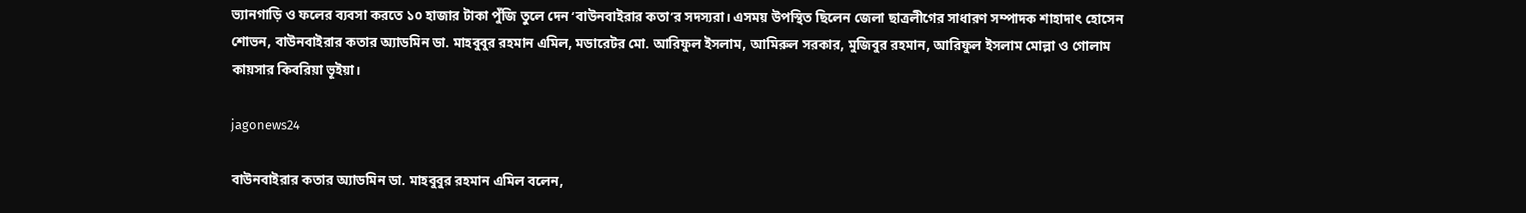ভ্যানগাড়ি ও ফলের ব্যবসা করতে ১০ হাজার টাকা পুঁজি তুলে দেন ‘বাউনবাইরার কতা’র সদস্যরা। এসময় উপস্থিত ছিলেন জেলা ছাত্রলীগের সাধারণ সম্পাদক শাহাদাৎ হোসেন শোভন, বাউনবাইরার কতার অ্যাডমিন ডা. মাহবুবুর রহমান এমিল, মডারেটর মো. আরিফুল ইসলাম, আমিরুল সরকার, মুজিবুর রহমান, আরিফুল ইসলাম মোল্লা ও গোলাম কায়সার কিবরিয়া ভূইয়া।

jagonews24

বাউনবাইরার কতার অ্যাডমিন ডা. মাহবুবুর রহমান এমিল বলেন,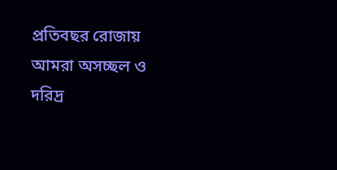প্রতিবছর রোজায় আমরা অসচ্ছল ও দরিদ্র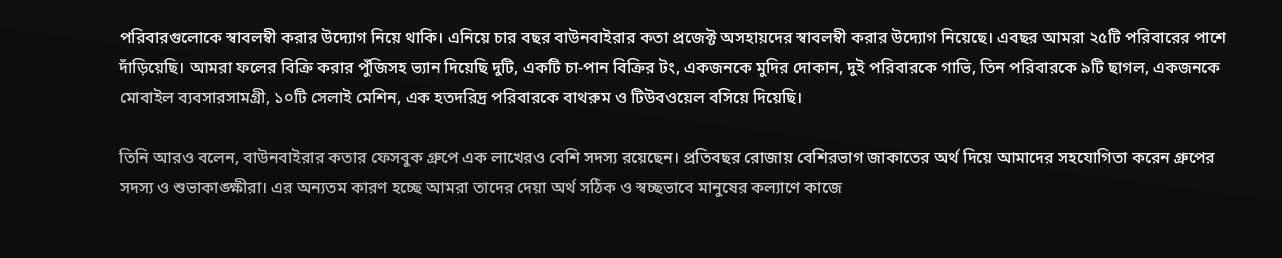পরিবারগুলোকে স্বাবলম্বী করার উদ্যোগ নিয়ে থাকি। এনিয়ে চার বছর বাউনবাইরার কতা প্রজেক্ট অসহায়দের স্বাবলম্বী করার উদ্যোগ নিয়েছে। এবছর আমরা ২৫টি পরিবারের পাশে দাঁড়িয়েছি। আমরা ফলের বিক্রি করার পুঁজিসহ ভ্যান দিয়েছি দুটি, একটি চা-পান বিক্রির টং, একজনকে মুদির দোকান, দুই পরিবারকে গাভি, তিন পরিবারকে ৯টি ছাগল, একজনকে মোবাইল ব্যবসারসামগ্রী, ১০টি সেলাই মেশিন, এক হতদরিদ্র পরিবারকে বাথরুম ও টিউবওয়েল বসিয়ে দিয়েছি।

তিনি আরও বলেন, বাউনবাইরার কতার ফেসবুক গ্রুপে এক লাখেরও বেশি সদস্য রয়েছেন। প্রতিবছর রোজায় বেশিরভাগ জাকাতের অর্থ দিয়ে আমাদের সহযোগিতা করেন গ্রুপের সদস্য ও শুভাকাঙ্ক্ষীরা। এর অন্যতম কারণ হচ্ছে আমরা তাদের দেয়া অর্থ সঠিক ও স্বচ্ছভাবে মানুষের কল্যাণে কাজে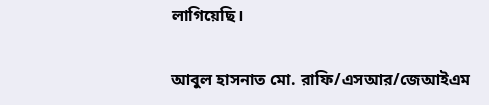লাগিয়েছি।

আবুল হাসনাত মো. রাফি/এসআর/জেআইএম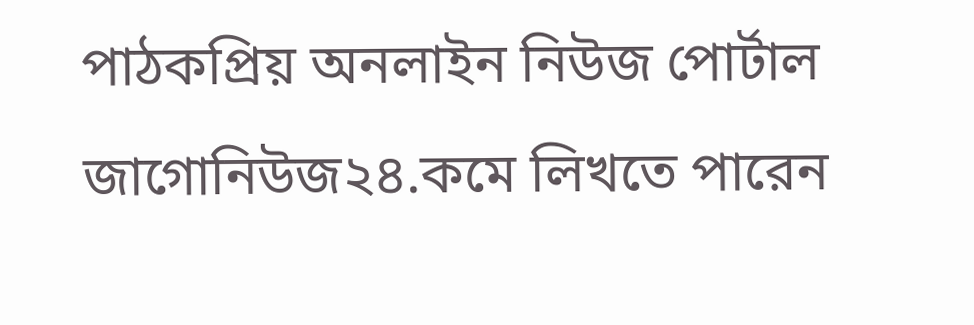পাঠকপ্রিয় অনলাইন নিউজ পোর্টাল জাগোনিউজ২৪.কমে লিখতে পারেন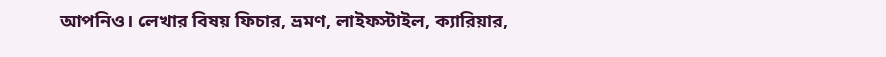আপনিও। লেখার বিষয় ফিচার, ভ্রমণ, লাইফস্টাইল, ক্যারিয়ার,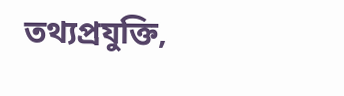তথ্যপ্রযুক্তি,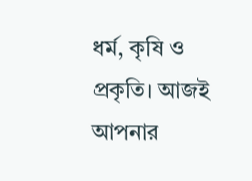ধর্ম, কৃষি ও প্রকৃতি। আজই আপনার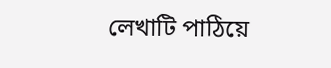লেখাটি পাঠিয়ে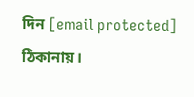দিন [email protected] ঠিকানায়।